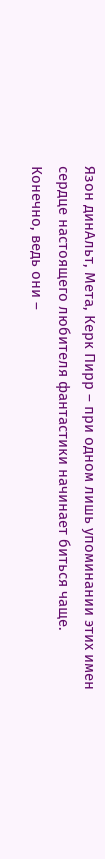Язон динАльт, Мета, Керк Пирр – при одном лишь упоминании этих имен сердце настоящего любителя фантастики начинает биться чаще. Конечно, ведь они –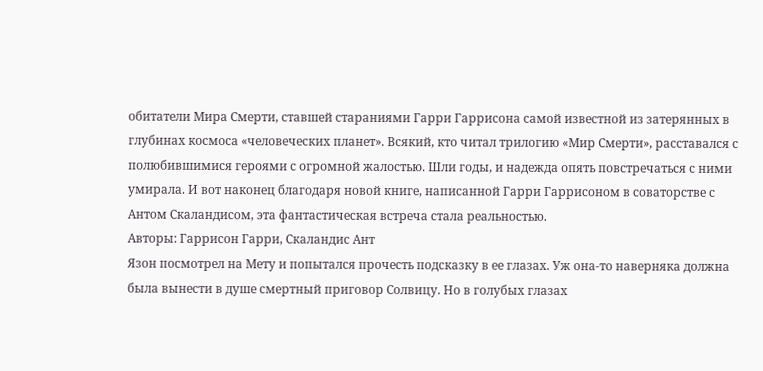обитатели Мира Смерти, ставшей стараниями Гарри Гаррисона самой известной из затерянных в глубинах космоса «человеческих планет». Всякий, кто читал трилогию «Мир Смерти», расставался с полюбившимися героями с огромной жалостью. Шли годы, и надежда опять повстречаться с ними умирала. И вот наконец благодаря новой книге, написанной Гарри Гаррисоном в соваторстве с Антом Скаландисом, эта фантастическая встреча стала реальностью.
Авторы: Гаррисон Гарри, Скаландис Ант
Язон посмотрел на Мету и попытался прочесть подсказку в ее глазах. Уж она-то наверняка должна была вынести в душе смертный приговор Солвицу. Но в голубых глазах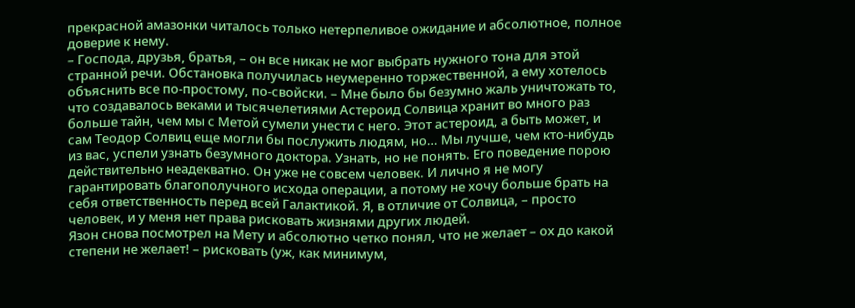прекрасной амазонки читалось только нетерпеливое ожидание и абсолютное, полное доверие к нему.
– Господа, друзья, братья, – он все никак не мог выбрать нужного тона для этой странной речи. Обстановка получилась неумеренно торжественной, а ему хотелось объяснить все по-простому, по-свойски. – Мне было бы безумно жаль уничтожать то, что создавалось веками и тысячелетиями Астероид Солвица хранит во много раз больше тайн, чем мы с Метой сумели унести с него. Этот астероид, а быть может, и сам Теодор Солвиц еще могли бы послужить людям, но… Мы лучше, чем кто-нибудь из вас, успели узнать безумного доктора. Узнать, но не понять. Его поведение порою действительно неадекватно. Он уже не совсем человек. И лично я не могу гарантировать благополучного исхода операции, а потому не хочу больше брать на себя ответственность перед всей Галактикой. Я, в отличие от Солвица, – просто человек, и у меня нет права рисковать жизнями других людей.
Язон снова посмотрел на Мету и абсолютно четко понял, что не желает – ох до какой степени не желает! – рисковать (уж, как минимум,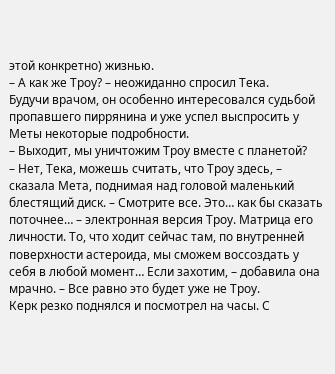этой конкретно) жизнью.
– А как же Троу? – неожиданно спросил Тека.
Будучи врачом, он особенно интересовался судьбой пропавшего пиррянина и уже успел выспросить у Меты некоторые подробности.
– Выходит, мы уничтожим Троу вместе с планетой?
– Нет, Тека, можешь считать, что Троу здесь, – сказала Мета, поднимая над головой маленький блестящий диск. – Смотрите все. Это… как бы сказать поточнее… – электронная версия Троу. Матрица его личности. То, что ходит сейчас там, по внутренней поверхности астероида, мы сможем воссоздать у себя в любой момент… Если захотим, – добавила она мрачно. – Все равно это будет уже не Троу.
Керк резко поднялся и посмотрел на часы. С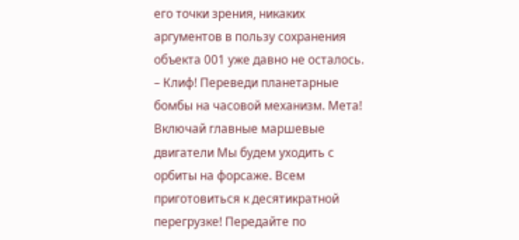его точки зрения, никаких аргументов в пользу сохранения объекта 001 уже давно не осталось.
– Клиф! Переведи планетарные бомбы на часовой механизм. Мета! Включай главные маршевые двигатели Мы будем уходить с орбиты на форсаже. Всем приготовиться к десятикратной перегрузке! Передайте по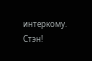интеркому. Стэн!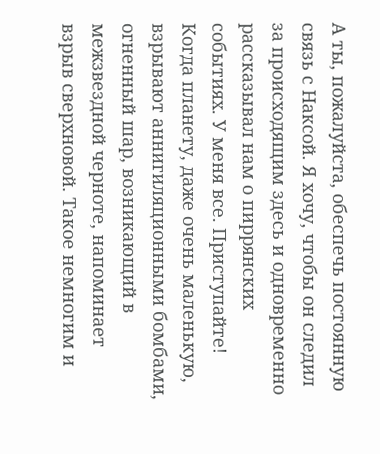А ты, пожалуйста, обеспечь постоянную связь с Наксой. Я хочу, чтобы он следил за происходящим здесь и одновременно рассказывал нам о пиррянских событиях. У меня все. Приступайте!
Когда планету, даже очень маленькую, взрывают аннигиляционными бомбами, огненный шар, возникающий в межзвездной черноте, напоминает взрыв сверхновой. Такое немногим и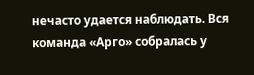нечасто удается наблюдать. Вся команда «Арго» собралась у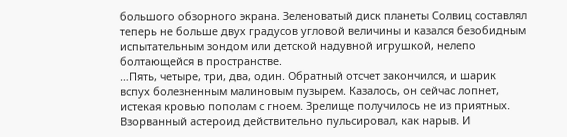большого обзорного экрана. Зеленоватый диск планеты Солвиц составлял теперь не больше двух градусов угловой величины и казался безобидным испытательным зондом или детской надувной игрушкой, нелепо болтающейся в пространстве.
…Пять, четыре, три, два, один. Обратный отсчет закончился, и шарик вспух болезненным малиновым пузырем. Казалось, он сейчас лопнет, истекая кровью пополам с гноем. Зрелище получилось не из приятных. Взорванный астероид действительно пульсировал, как нарыв. И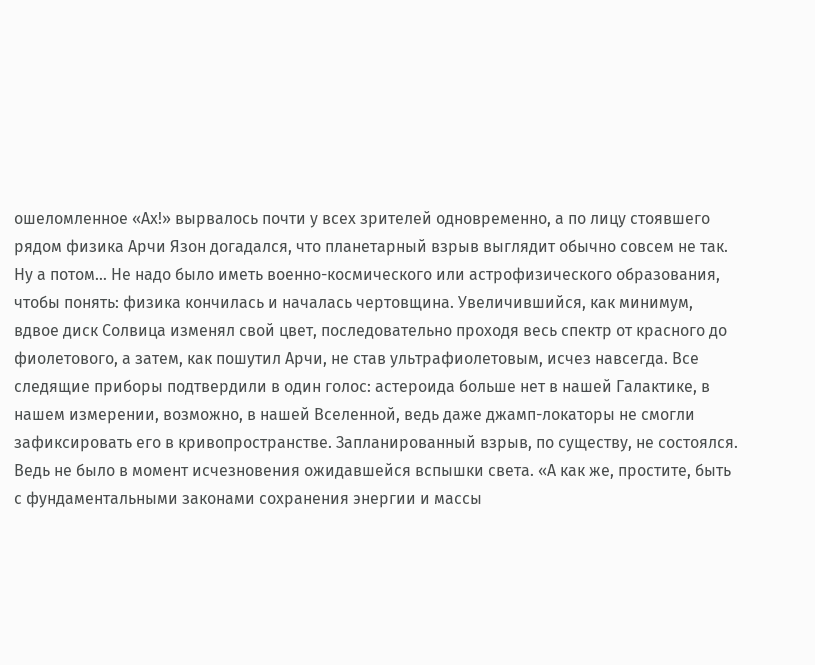ошеломленное «Ах!» вырвалось почти у всех зрителей одновременно, а по лицу стоявшего рядом физика Арчи Язон догадался, что планетарный взрыв выглядит обычно совсем не так.
Ну а потом… Не надо было иметь военно-космического или астрофизического образования, чтобы понять: физика кончилась и началась чертовщина. Увеличившийся, как минимум, вдвое диск Солвица изменял свой цвет, последовательно проходя весь спектр от красного до фиолетового, а затем, как пошутил Арчи, не став ультрафиолетовым, исчез навсегда. Все следящие приборы подтвердили в один голос: астероида больше нет в нашей Галактике, в нашем измерении, возможно, в нашей Вселенной, ведь даже джамп-локаторы не смогли зафиксировать его в кривопространстве. Запланированный взрыв, по существу, не состоялся. Ведь не было в момент исчезновения ожидавшейся вспышки света. «А как же, простите, быть с фундаментальными законами сохранения энергии и массы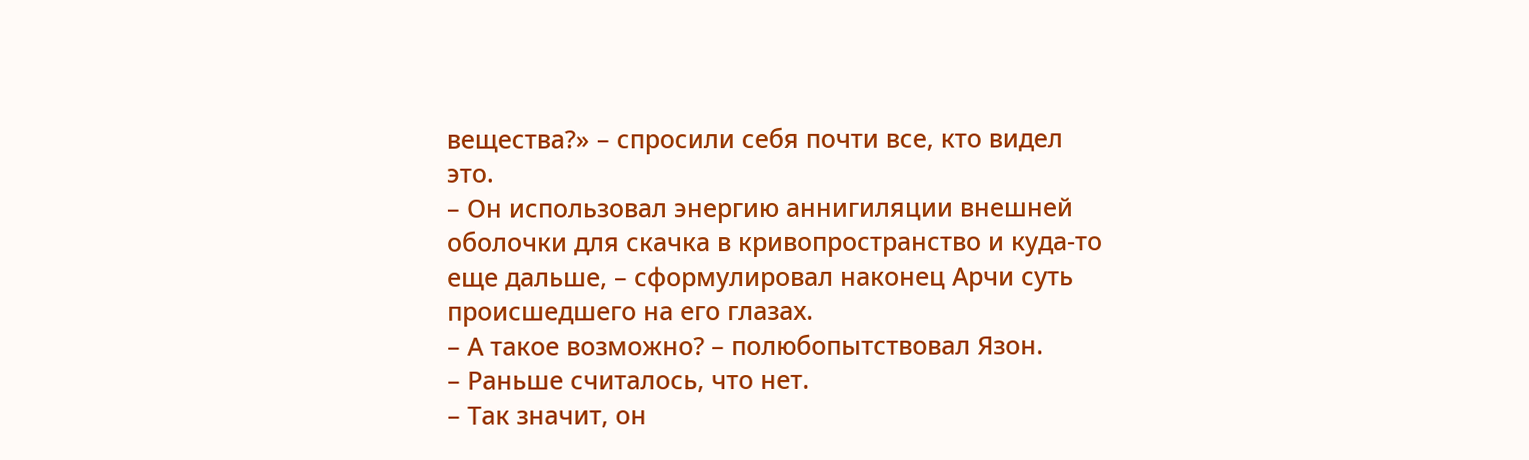вещества?» – спросили себя почти все, кто видел это.
– Он использовал энергию аннигиляции внешней оболочки для скачка в кривопространство и куда-то еще дальше, – сформулировал наконец Арчи суть происшедшего на его глазах.
– А такое возможно? – полюбопытствовал Язон.
– Раньше считалось, что нет.
– Так значит, он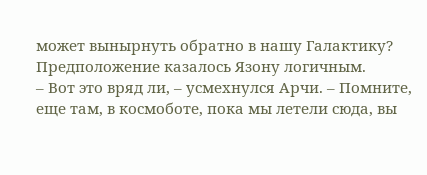может вынырнуть обратно в нашу Галактику?
Предположение казалось Язону логичным.
– Вот это вряд ли, – усмехнулся Арчи. – Помните, еще там, в космоботе, пока мы летели сюда, вы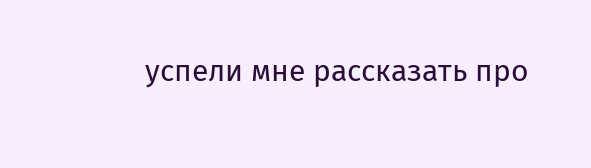успели мне рассказать про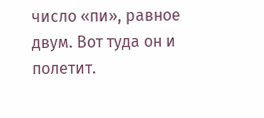число «пи», равное двум. Вот туда он и полетит.